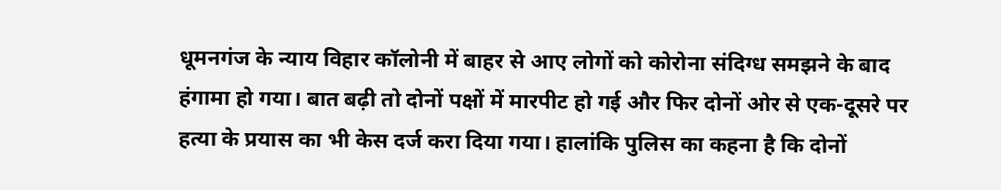धूमनगंज के न्याय विहार कॉलोनी में बाहर से आए लोगों को कोरोना संदिग्ध समझने के बाद हंगामा हो गया। बात बढ़ी तो दोनों पक्षों में मारपीट हो गई और फिर दोनों ओर से एक-दूसरे पर हत्या के प्रयास का भी केस दर्ज करा दिया गया। हालांकि पुलिस का कहना है कि दोनों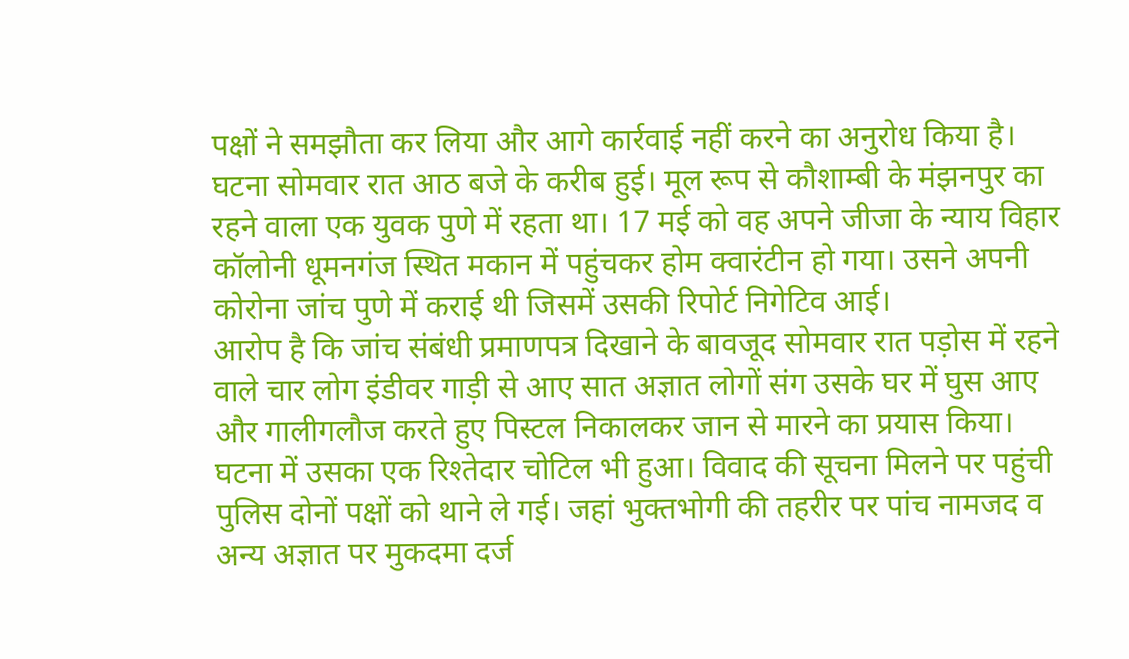पक्षों ने समझौता कर लिया और आगे कार्रवाई नहीं करने का अनुरोध किया है।
घटना सोमवार रात आठ बजे के करीब हुई। मूल रूप से कौशाम्बी के मंझनपुर का रहने वाला एक युवक पुणे में रहता था। 17 मई को वह अपने जीजा के न्याय विहार कॉलोनी धूमनगंज स्थित मकान में पहुंचकर होम क्वारंटीन हो गया। उसने अपनी कोरोना जांच पुणे में कराई थी जिसमें उसकी रिपोर्ट निगेटिव आई।
आरोप है कि जांच संबंधी प्रमाणपत्र दिखाने के बावजूद सोमवार रात पड़ोस में रहने वाले चार लोग इंडीवर गाड़ी से आए सात अज्ञात लोगों संग उसके घर में घुस आए और गालीगलौज करते हुए पिस्टल निकालकर जान से मारने का प्रयास किया। घटना में उसका एक रिश्तेदार चोटिल भी हुआ। विवाद की सूचना मिलने पर पहुंची पुलिस दोनों पक्षों को थाने ले गई। जहां भुक्तभोगी की तहरीर पर पांच नामजद व अन्य अज्ञात पर मुकदमा दर्ज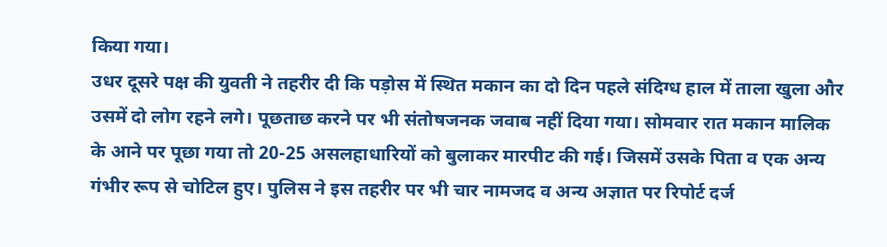किया गया।
उधर दूसरे पक्ष की युवती ने तहरीर दी कि पड़ोस में स्थित मकान का दो दिन पहले संदिग्ध हाल में ताला खुला और उसमें दो लोग रहने लगे। पूछताछ करने पर भी संतोषजनक जवाब नहीं दिया गया। सोमवार रात मकान मालिक के आने पर पूछा गया तो 20-25 असलहाधारियों को बुलाकर मारपीट की गई। जिसमें उसके पिता व एक अन्य गंभीर रूप से चोटिल हुए। पुलिस ने इस तहरीर पर भी चार नामजद व अन्य अज्ञात पर रिपोर्ट दर्ज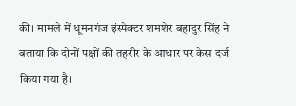की। मामले में धूमनगंज इंस्पेक्टर शमशेर बहादुर सिंह ने बताया कि दोनों पक्षों की तहरीर के आधार पर केस दर्ज किया गया है।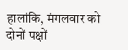हालांकि, मंगलवार को दोनों पक्षों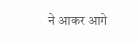ने आकर आगे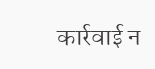कार्रवाई न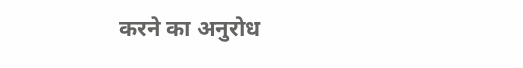करने का अनुरोध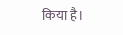किया है।